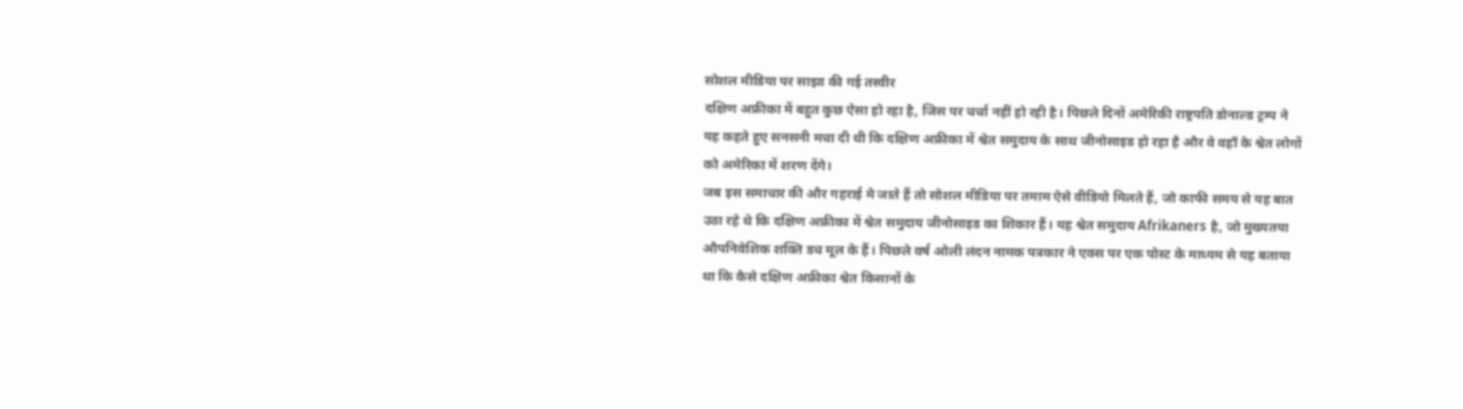सोशल मीडिया पर साझा की गई तस्वीर
दक्षिण अफ्रीका में बहुत कुछ ऐसा हो रहा है, जिस पर चर्चा नहीं हो रही है। पिछले दिनों अमेरिकी राष्ट्रपति डोनाल्ड ट्रम्प ने यह कहते हुए सनसनी मचा दी थी कि दक्षिण अफ्रीका में श्वेत समुदाय के साथ जीनोसाइड हो रहा है और वे वहाँ के श्वेत लोगों को अमेरिका में शरण देंगे।
जब इस समाचार की और गहराई मे जाते हैं तो सोशल मीडिया पर तमाम ऐसे वीडियो मिलते हैं, जो काफी समय से यह बात उठा रहे थे कि दक्षिण अफ्रीका में श्वेत समुदाय जीनोसाइड का शिकार हैं। यह श्वेत समुदाय Afrikaners है, जो मुख्यतया औपनिवेशिक शक्ति डच मूल के हैं। पिछले वर्ष ओली लंदन नामक पत्रकार ने एक्स पर एक पोस्ट के माध्यम से यह बताया था कि कैसे दक्षिण अफ्रीका श्वेत किसानों के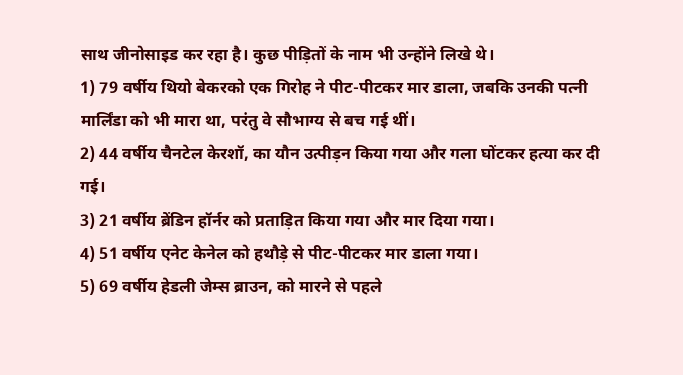साथ जीनोसाइड कर रहा है। कुछ पीड़ितों के नाम भी उन्होंने लिखे थे।
1) 79 वर्षीय थियो बेकरको एक गिरोह ने पीट-पीटकर मार डाला, जबकि उनकी पत्नी मार्लिंडा को भी मारा था, परंतु वे सौभाग्य से बच गई थीं।
2) 44 वर्षीय चैनटेल केरशॉ, का यौन उत्पीड़न किया गया और गला घोंटकर हत्या कर दी गई।
3) 21 वर्षीय ब्रेंडिन हॉर्नर को प्रताड़ित किया गया और मार दिया गया।
4) 51 वर्षीय एनेट केनेल को हथौड़े से पीट-पीटकर मार डाला गया।
5) 69 वर्षीय हेडली जेम्स ब्राउन, को मारने से पहले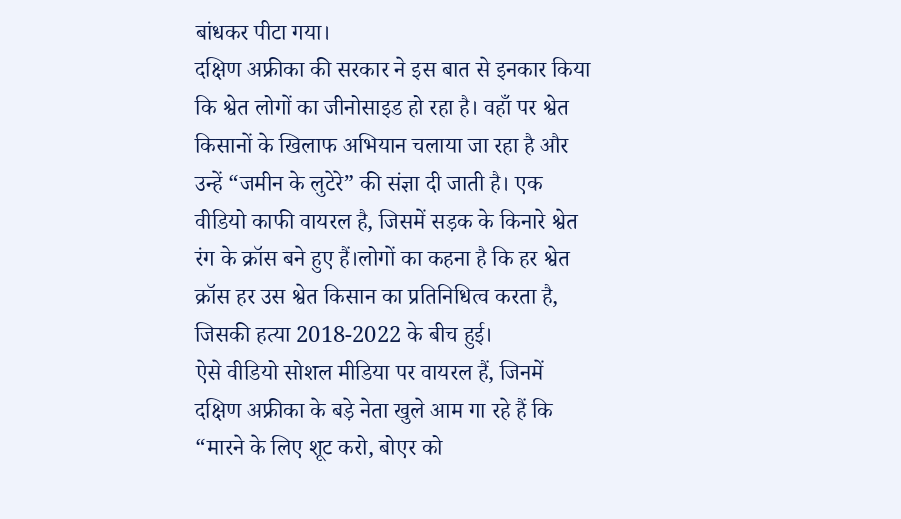बांधकर पीटा गया।
दक्षिण अफ्रीका की सरकार ने इस बात से इनकार किया कि श्वेत लोगों का जीनोसाइड हो रहा है। वहाँ पर श्वेत किसानों के खिलाफ अभियान चलाया जा रहा है और उन्हें “जमीन के लुटेरे” की संज्ञा दी जाती है। एक वीडियो काफी वायरल है, जिसमें सड़क के किनारे श्वेत रंग के क्रॉस बने हुए हैं।लोगों का कहना है कि हर श्वेत क्रॉस हर उस श्वेत किसान का प्रतिनिधित्व करता है, जिसकी हत्या 2018-2022 के बीच हुई।
ऐसे वीडियो सोशल मीडिया पर वायरल हैं, जिनमें दक्षिण अफ्रीका के बड़े नेता खुले आम गा रहे हैं कि
“मारने के लिए शूट करो, बोएर को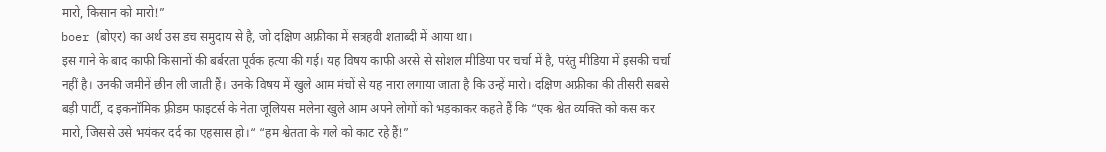मारो, किसान को मारो!”
boer (बोएर) का अर्थ उस डच समुदाय से है, जो दक्षिण अफ्रीका में सत्रहवी शताब्दी में आया था।
इस गाने के बाद काफी किसानों की बर्बरता पूर्वक हत्या की गई। यह विषय काफी अरसे से सोशल मीडिया पर चर्चा में है, परंतु मीडिया में इसकी चर्चा नहीं है। उनकी जमीनें छीन ली जाती हैं। उनके विषय में खुले आम मंचों से यह नारा लगाया जाता है कि उन्हें मारो। दक्षिण अफ्रीका की तीसरी सबसे बड़ी पार्टी, द इकनॉमिक फ़्रीडम फाइटर्स के नेता जूलियस मलेना खुले आम अपने लोगों को भड़काकर कहते हैं कि “एक श्वेत व्यक्ति को कस कर मारो, जिससे उसे भयंकर दर्द का एहसास हो।“ “हम श्वेतता के गले को काट रहे हैं!”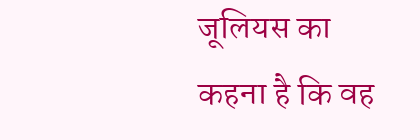जूलियस का कहना है कि वह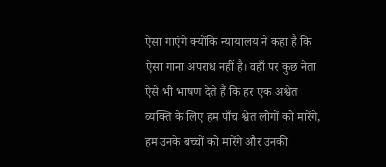ऐसा गाएंगे क्योंकि न्यायालय ने कहा है कि ऐसा गाना अपराध नहीं है। वहाँ पर कुछ नेता ऐसे भी भाषण देते हैं कि हर एक अश्वेत व्यक्ति के लिए हम पाँच श्वेत लोगों को मारेंगे, हम उनके बच्चों को मारेंगे और उनकी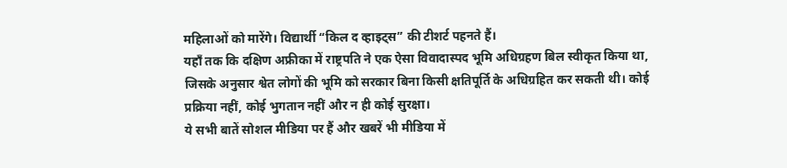महिलाओं को मारेंगे। विद्यार्थी “किल द व्हाइट्स” की टीशर्ट पहनते हैं।
यहाँ तक कि दक्षिण अफ्रीका में राष्ट्रपति ने एक ऐसा विवादास्पद भूमि अधिग्रहण बिल स्वीकृत किया था, जिसके अनुसार श्वेत लोगों की भूमि को सरकार बिना किसी क्षतिपूर्ति के अधिग्रहित कर सकती थी। कोई प्रक्रिया नहीं, कोई भुगतान नहीं और न ही कोई सुरक्षा।
ये सभी बातें सोशल मीडिया पर हैं और खबरें भी मीडिया में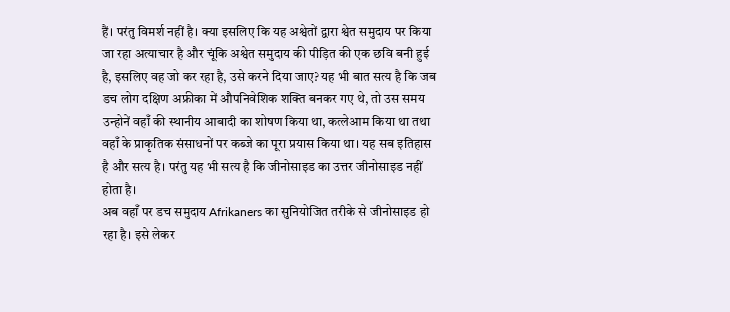हैं। परंतु विमर्श नहीं है। क्या इसलिए कि यह अश्वेतों द्वारा श्वेत समुदाय पर किया जा रहा अत्याचार है और चूंकि अश्वेत समुदाय की पीड़ित की एक छवि बनी हुई है, इसलिए वह जो कर रहा है, उसे करने दिया जाए? यह भी बात सत्य है कि जब डच लोग दक्षिण अफ्रीका में औपनिवेशिक शक्ति बनकर गए थे, तो उस समय उन्होनें वहाँ की स्थानीय आबादी का शोषण किया था, कत्लेआम किया था तथा वहाँ के प्राकृतिक संसाधनों पर कब्जे का पूरा प्रयास किया था। यह सब इतिहास है और सत्य है। परंतु यह भी सत्य है कि जीनोसाइड का उत्तर जीनोसाइड नहीं होता है।
अब वहाँ पर डच समुदाय Afrikaners का सुनियोजित तरीके से जीनोसाइड हो रहा है। इसे लेकर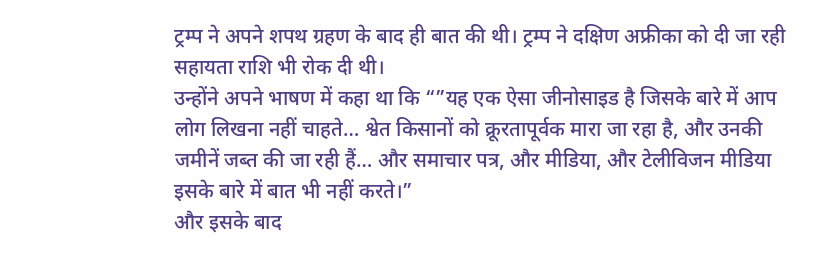ट्रम्प ने अपने शपथ ग्रहण के बाद ही बात की थी। ट्रम्प ने दक्षिण अफ्रीका को दी जा रही सहायता राशि भी रोक दी थी।
उन्होंने अपने भाषण में कहा था कि “”यह एक ऐसा जीनोसाइड है जिसके बारे में आप लोग लिखना नहीं चाहते… श्वेत किसानों को क्रूरतापूर्वक मारा जा रहा है, और उनकी जमीनें जब्त की जा रही हैं… और समाचार पत्र, और मीडिया, और टेलीविजन मीडिया इसके बारे में बात भी नहीं करते।”
और इसके बाद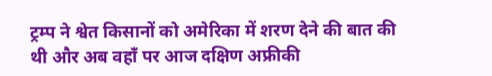ट्रम्प ने श्वेत किसानों को अमेरिका में शरण देने की बात की थी और अब वहाँ पर आज दक्षिण अफ्रीकी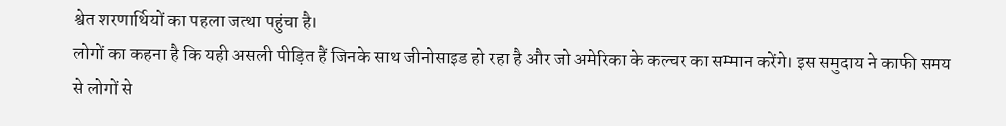श्वेत शरणार्थियों का पहला जत्था पहुंचा है।
लोगों का कहना है कि यही असली पीड़ित हैं जिनके साथ जीनोसाइड हो रहा है और जो अमेरिका के कल्चर का सम्मान करेंगे। इस समुदाय ने काफी समय से लोगों से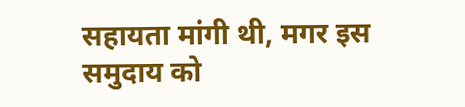सहायता मांगी थी, मगर इस समुदाय को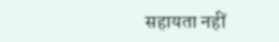सहायता नहीं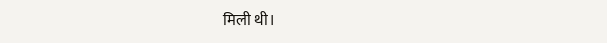मिली थी।